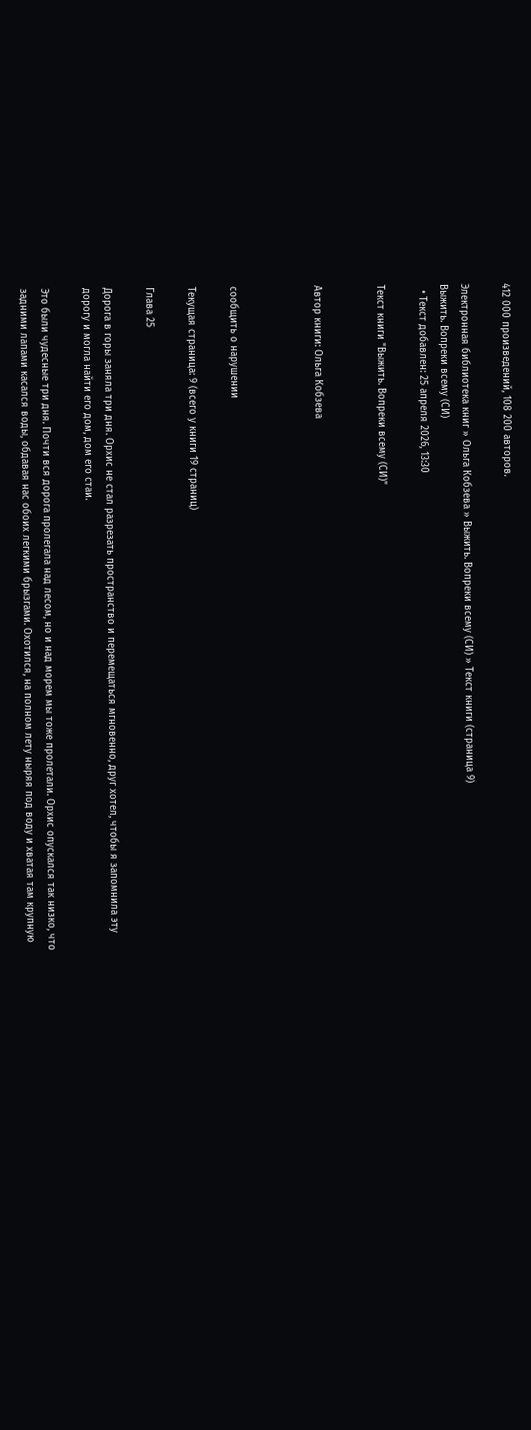412 000 произведений, 108 200 авторов.

Электронная библиотека книг » Ольга Кобзева » Выжить. Вопреки всему (СИ) » Текст книги (страница 9)
Выжить. Вопреки всему (СИ)
  • Текст добавлен: 25 апреля 2026, 13:30

Текст книги "Выжить. Вопреки всему (СИ)"


Автор книги: Ольга Кобзева



сообщить о нарушении

Текущая страница: 9 (всего у книги 19 страниц)

Глава 25

Дорога в горы заняла три дня. Орхис не стал разрезать пространство и перемещаться мгновенно, друг хотел, чтобы я запомнила эту дорогу и могла найти его дом, дом его стаи.

Это были чудесные три дня. Почти вся дорога пролегала над лесом, но и над морем мы тоже пролетали. Орхис опускался так низко, что задними лапами касался воды, обдавая нас обоих легкими брызгами. Охотился, на полном лету ныряя под воду и хватая там крупную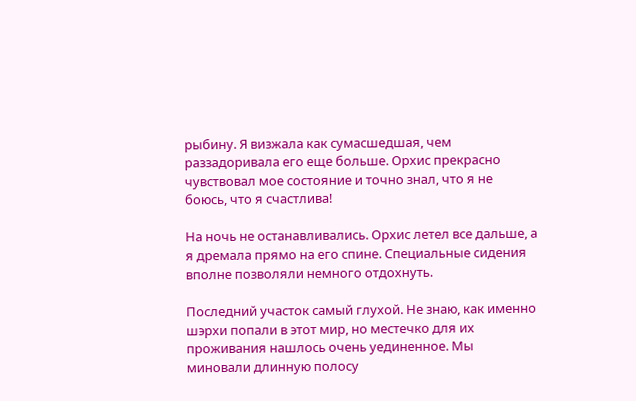рыбину. Я визжала как сумасшедшая, чем раззадоривала его еще больше. Орхис прекрасно чувствовал мое состояние и точно знал, что я не боюсь, что я счастлива!

На ночь не останавливались. Орхис летел все дальше, а я дремала прямо на его спине. Специальные сидения вполне позволяли немного отдохнуть.

Последний участок самый глухой. Не знаю, как именно шэрхи попали в этот мир, но местечко для их проживания нашлось очень уединенное. Мы миновали длинную полосу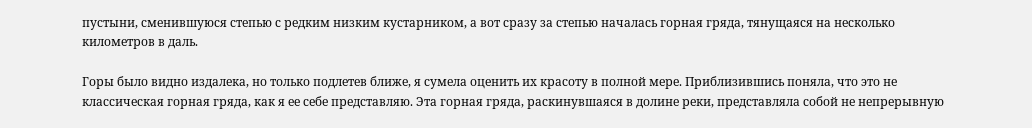пустыни, сменившуюся степью с редким низким кустарником, а вот сразу за степью началась горная гряда, тянущаяся на несколько километров в даль.

Горы было видно издалека, но только подлетев ближе, я сумела оценить их красоту в полной мере. Приблизившись поняла, что это не классическая горная гряда, как я ее себе представляю. Эта горная гряда, раскинувшаяся в долине реки, представляла собой не непрерывную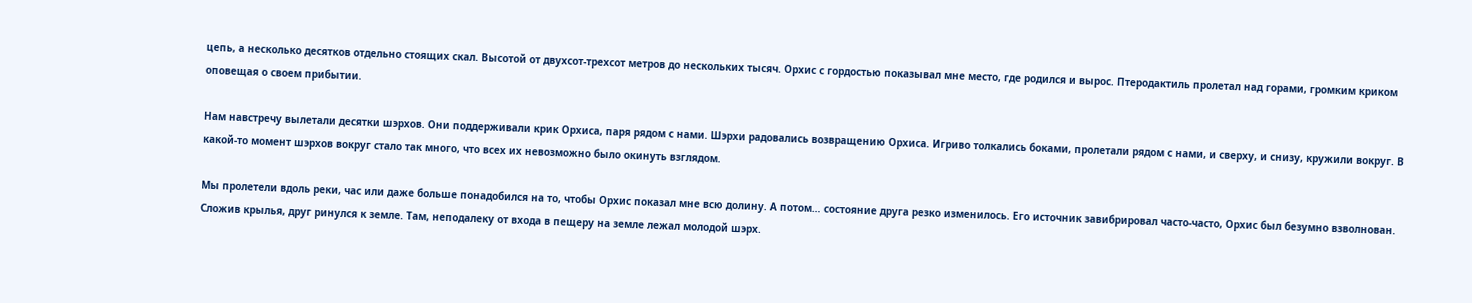цепь, а несколько десятков отдельно стоящих скал. Высотой от двухсот-трехсот метров до нескольких тысяч. Орхис с гордостью показывал мне место, где родился и вырос. Птеродактиль пролетал над горами, громким криком оповещая о своем прибытии.

Нам навстречу вылетали десятки шэрхов. Они поддерживали крик Орхиса, паря рядом с нами. Шэрхи радовались возвращению Орхиса. Игриво толкались боками, пролетали рядом с нами, и сверху, и снизу, кружили вокруг. В какой-то момент шэрхов вокруг стало так много, что всех их невозможно было окинуть взглядом.

Мы пролетели вдоль реки, час или даже больше понадобился на то, чтобы Орхис показал мне всю долину. А потом… состояние друга резко изменилось. Его источник завибрировал часто-часто, Орхис был безумно взволнован. Сложив крылья, друг ринулся к земле. Там, неподалеку от входа в пещеру на земле лежал молодой шэрх.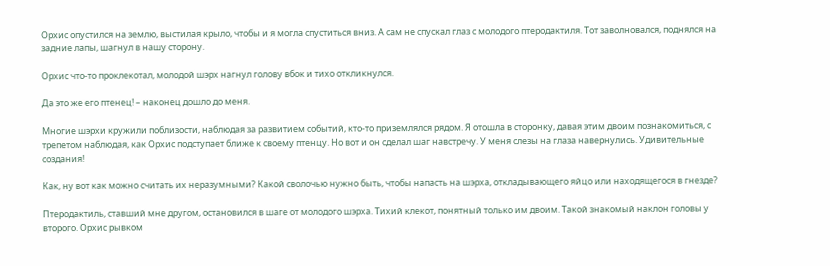Орхис опустился на землю, выстилая крыло, чтобы и я могла спуститься вниз. А сам не спускал глаз с молодого птеродактиля. Тот заволновался, поднялся на задние лапы, шагнул в нашу сторону.

Орхис что-то проклекотал, молодой шэрх нагнул голову вбок и тихо откликнулся.

Да это же его птенец! – наконец дошло до меня.

Многие шэрхи кружили поблизости, наблюдая за развитием событий, кто-то приземлялся рядом. Я отошла в сторонку, давая этим двоим познакомиться, с трепетом наблюдая, как Орхис подступает ближе к своему птенцу. Но вот и он сделал шаг навстречу. У меня слезы на глаза навернулись. Удивительные создания!

Как, ну вот как можно считать их неразумными? Какой сволочью нужно быть, чтобы напасть на шэрха, откладывающего яйцо или находящегося в гнезде?

Птеродактиль, ставший мне другом, остановился в шаге от молодого шэрха. Тихий клекот, понятный только им двоим. Такой знакомый наклон головы у второго. Орхис рывком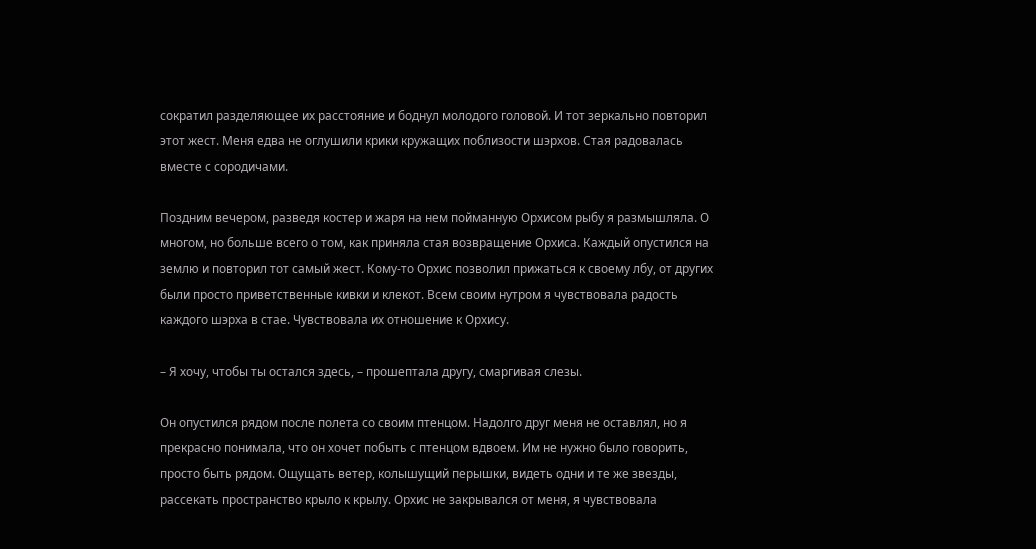сократил разделяющее их расстояние и боднул молодого головой. И тот зеркально повторил этот жест. Меня едва не оглушили крики кружащих поблизости шэрхов. Стая радовалась вместе с сородичами.

Поздним вечером, разведя костер и жаря на нем пойманную Орхисом рыбу я размышляла. О многом, но больше всего о том, как приняла стая возвращение Орхиса. Каждый опустился на землю и повторил тот самый жест. Кому-то Орхис позволил прижаться к своему лбу, от других были просто приветственные кивки и клекот. Всем своим нутром я чувствовала радость каждого шэрха в стае. Чувствовала их отношение к Орхису.

– Я хочу, чтобы ты остался здесь, – прошептала другу, смаргивая слезы.

Он опустился рядом после полета со своим птенцом. Надолго друг меня не оставлял, но я прекрасно понимала, что он хочет побыть с птенцом вдвоем. Им не нужно было говорить, просто быть рядом. Ощущать ветер, колышущий перышки, видеть одни и те же звезды, рассекать пространство крыло к крылу. Орхис не закрывался от меня, я чувствовала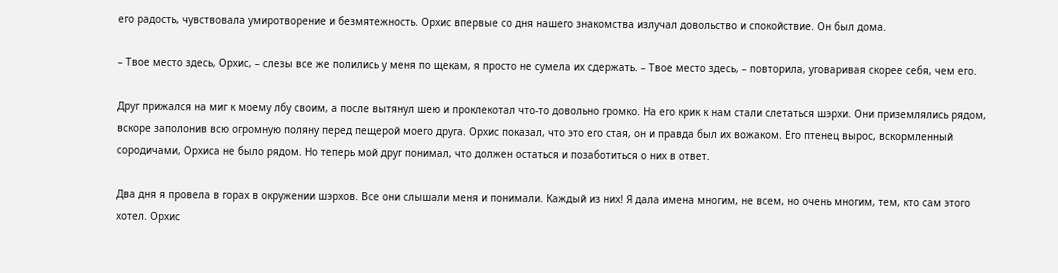его радость, чувствовала умиротворение и безмятежность. Орхис впервые со дня нашего знакомства излучал довольство и спокойствие. Он был дома.

– Твое место здесь, Орхис, – слезы все же полились у меня по щекам, я просто не сумела их сдержать. – Твое место здесь, – повторила, уговаривая скорее себя, чем его.

Друг прижался на миг к моему лбу своим, а после вытянул шею и проклекотал что-то довольно громко. На его крик к нам стали слетаться шэрхи. Они приземлялись рядом, вскоре заполонив всю огромную поляну перед пещерой моего друга. Орхис показал, что это его стая, он и правда был их вожаком. Его птенец вырос, вскормленный сородичами, Орхиса не было рядом. Но теперь мой друг понимал, что должен остаться и позаботиться о них в ответ.

Два дня я провела в горах в окружении шэрхов. Все они слышали меня и понимали. Каждый из них! Я дала имена многим, не всем, но очень многим, тем, кто сам этого хотел. Орхис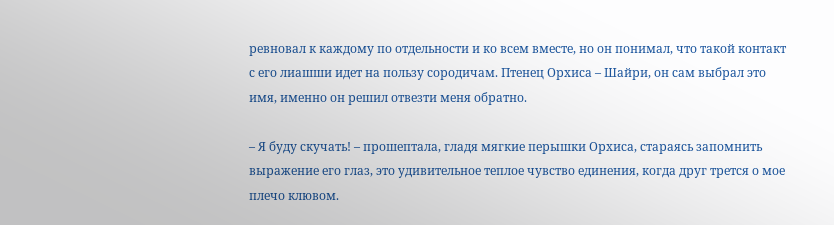ревновал к каждому по отдельности и ко всем вместе, но он понимал, что такой контакт с его лиашши идет на пользу сородичам. Птенец Орхиса – Шайри, он сам выбрал это имя, именно он решил отвезти меня обратно.

– Я буду скучать! – прошептала, гладя мягкие перышки Орхиса, стараясь запомнить выражение его глаз, это удивительное теплое чувство единения, когда друг трется о мое плечо клювом.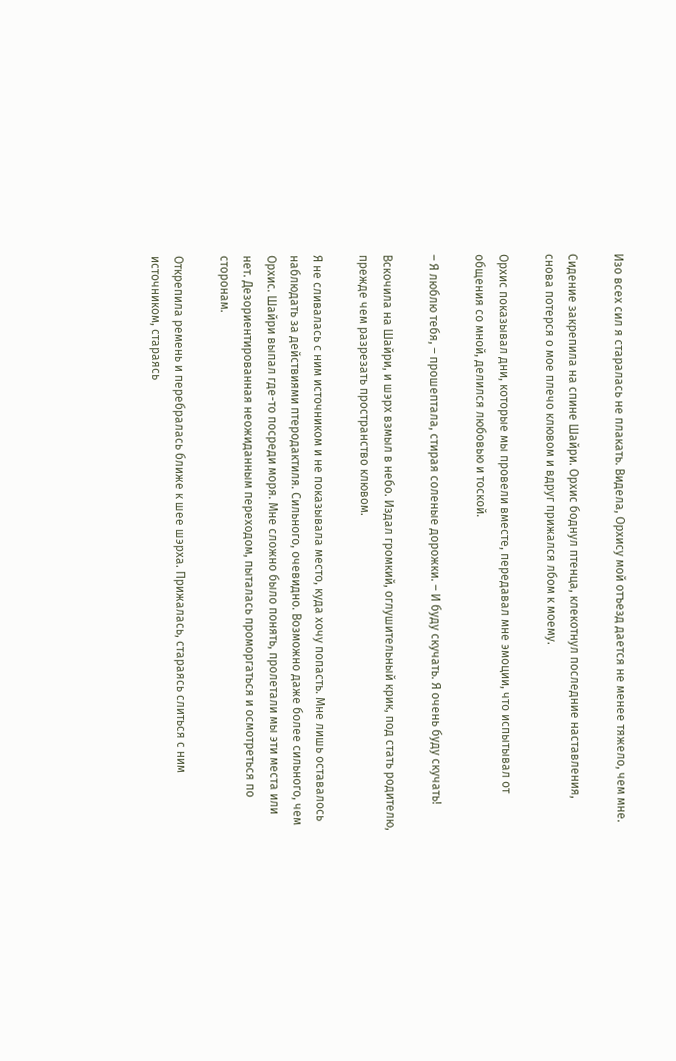Изо всех сил я старалась не плакать. Видела, Орхису мой отъезд дается не менее тяжело, чем мне.

Сидение закрепила на спине Шайри. Орхис боднул птенца, клекотнул последние наставления, снова потерся о мое плечо клювом и вдруг прижался лбом к моему.

Орхис показывал дни, которые мы провели вместе, передавал мне эмоции, что испытывал от общения со мной, делился любовью и тоской.

– Я люблю тебя, – прошептала, стирая соленые дорожки. – И буду скучать. Я очень буду скучать!

Вскочила на Шайри, и шэрх взмыл в небо. Издал громкий, оглушительный крик, под стать родителю, прежде чем разрезать пространство клювом.

Я не сливалась с ним источником и не показывала место, куда хочу попасть. Мне лишь оставалось наблюдать за действиями птеродактиля. Сильного, очевидно. Возможно даже более сильного, чем Орхис. Шайри выпал где-то посреди моря. Мне сложно было понять, пролетали мы эти места или нет. Дезориентированная неожиданным переходом, пыталась проморгаться и осмотреться по сторонам.

Открепила ремень и перебралась ближе к шее шэрха. Прижалась, стараясь слиться с ним источником, стараясь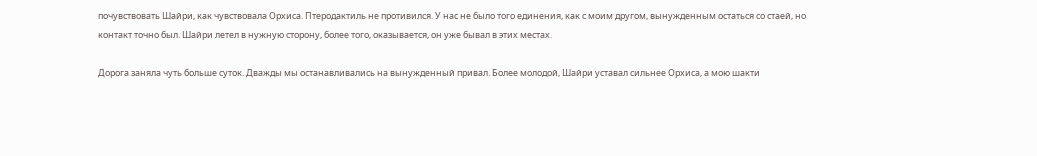почувствовать Шайри, как чувствовала Орхиса. Птеродактиль не противился. У нас не было того единения, как с моим другом, вынужденным остаться со стаей, но контакт точно был. Шайри летел в нужную сторону, более того, оказывается, он уже бывал в этих местах.

Дорога заняла чуть больше суток. Дважды мы останавливались на вынужденный привал. Более молодой, Шайри уставал сильнее Орхиса, а мою шакти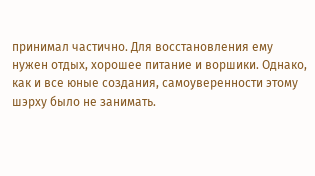принимал частично. Для восстановления ему нужен отдых, хорошее питание и воршики. Однако, как и все юные создания, самоуверенности этому шэрху было не занимать.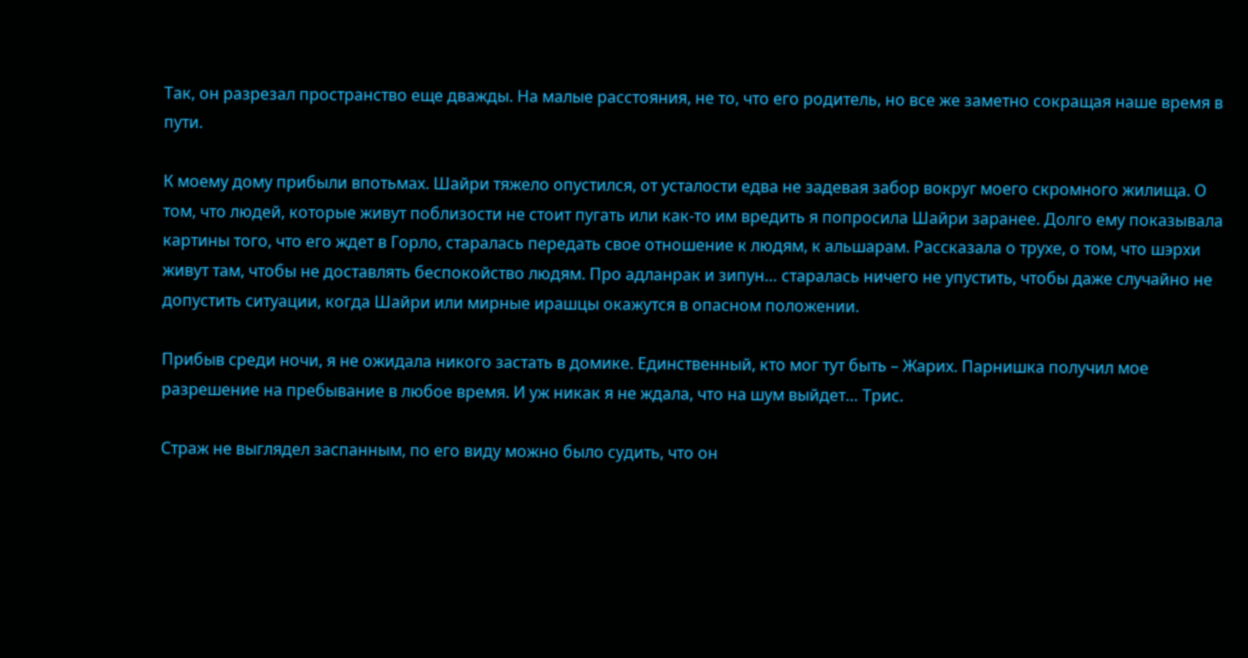Так, он разрезал пространство еще дважды. На малые расстояния, не то, что его родитель, но все же заметно сокращая наше время в пути.

К моему дому прибыли впотьмах. Шайри тяжело опустился, от усталости едва не задевая забор вокруг моего скромного жилища. О том, что людей, которые живут поблизости не стоит пугать или как-то им вредить я попросила Шайри заранее. Долго ему показывала картины того, что его ждет в Горло, старалась передать свое отношение к людям, к альшарам. Рассказала о трухе, о том, что шэрхи живут там, чтобы не доставлять беспокойство людям. Про адланрак и зипун… старалась ничего не упустить, чтобы даже случайно не допустить ситуации, когда Шайри или мирные ирашцы окажутся в опасном положении.

Прибыв среди ночи, я не ожидала никого застать в домике. Единственный, кто мог тут быть – Жарих. Парнишка получил мое разрешение на пребывание в любое время. И уж никак я не ждала, что на шум выйдет… Трис.

Страж не выглядел заспанным, по его виду можно было судить, что он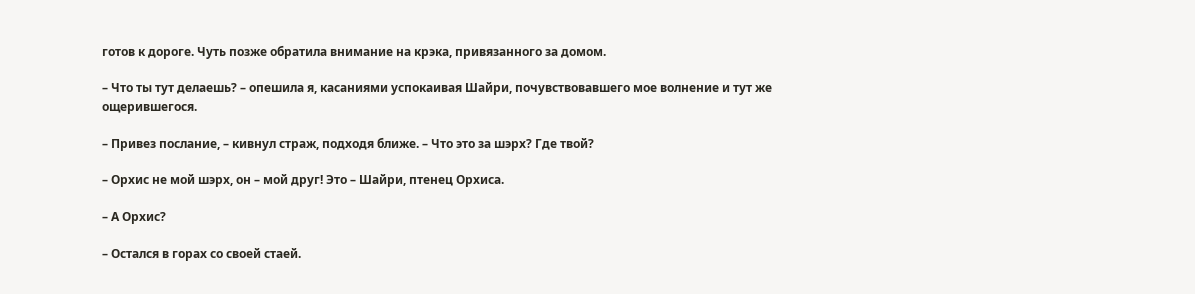готов к дороге. Чуть позже обратила внимание на крэка, привязанного за домом.

– Что ты тут делаешь? – опешила я, касаниями успокаивая Шайри, почувствовавшего мое волнение и тут же ощерившегося.

– Привез послание, – кивнул страж, подходя ближе. – Что это за шэрх? Где твой?

– Орхис не мой шэрх, он – мой друг! Это – Шайри, птенец Орхиса.

– А Орхис?

– Остался в горах со своей стаей.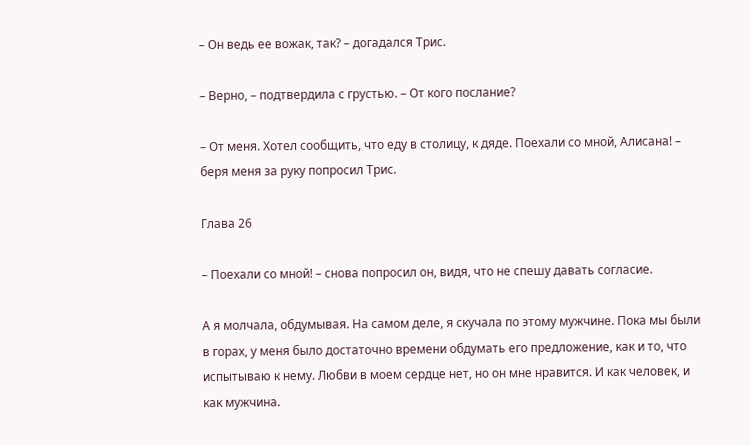– Он ведь ее вожак, так? – догадался Трис.

– Верно, – подтвердила с грустью. – От кого послание?

– От меня. Хотел сообщить, что еду в столицу, к дяде. Поехали со мной, Алисана! – беря меня за руку попросил Трис.

Глава 26

– Поехали со мной! – снова попросил он, видя, что не спешу давать согласие.

А я молчала, обдумывая. На самом деле, я скучала по этому мужчине. Пока мы были в горах, у меня было достаточно времени обдумать его предложение, как и то, что испытываю к нему. Любви в моем сердце нет, но он мне нравится. И как человек, и как мужчина.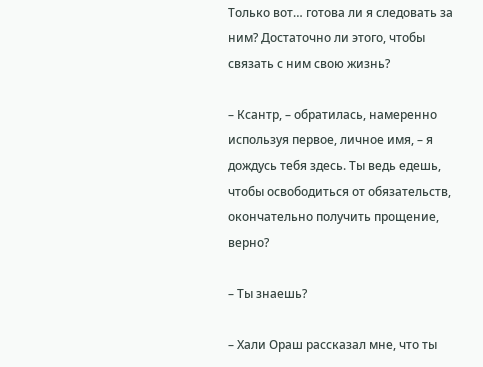Только вот… готова ли я следовать за ним? Достаточно ли этого, чтобы связать с ним свою жизнь?

– Ксантр, – обратилась, намеренно используя первое, личное имя, – я дождусь тебя здесь. Ты ведь едешь, чтобы освободиться от обязательств, окончательно получить прощение, верно?

– Ты знаешь?

– Хали Ораш рассказал мне, что ты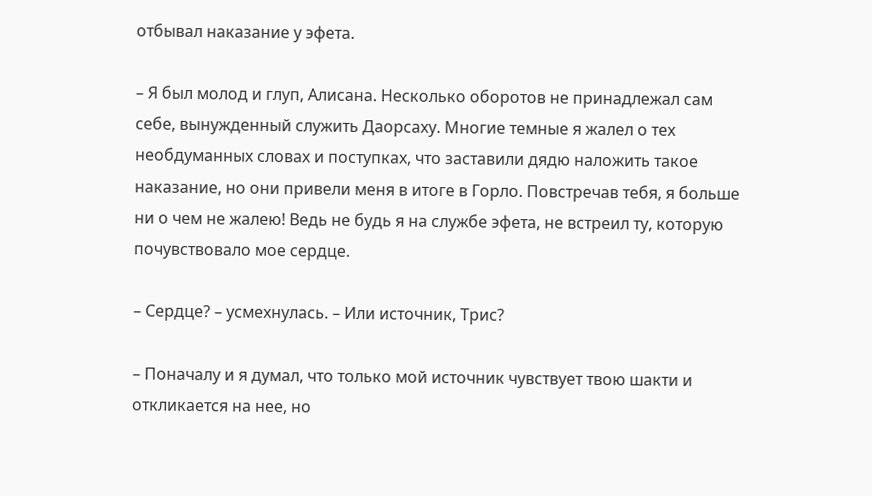отбывал наказание у эфета.

– Я был молод и глуп, Алисана. Несколько оборотов не принадлежал сам себе, вынужденный служить Даорсаху. Многие темные я жалел о тех необдуманных словах и поступках, что заставили дядю наложить такое наказание, но они привели меня в итоге в Горло. Повстречав тебя, я больше ни о чем не жалею! Ведь не будь я на службе эфета, не встреил ту, которую почувствовало мое сердце.

– Сердце? – усмехнулась. – Или источник, Трис?

– Поначалу и я думал, что только мой источник чувствует твою шакти и откликается на нее, но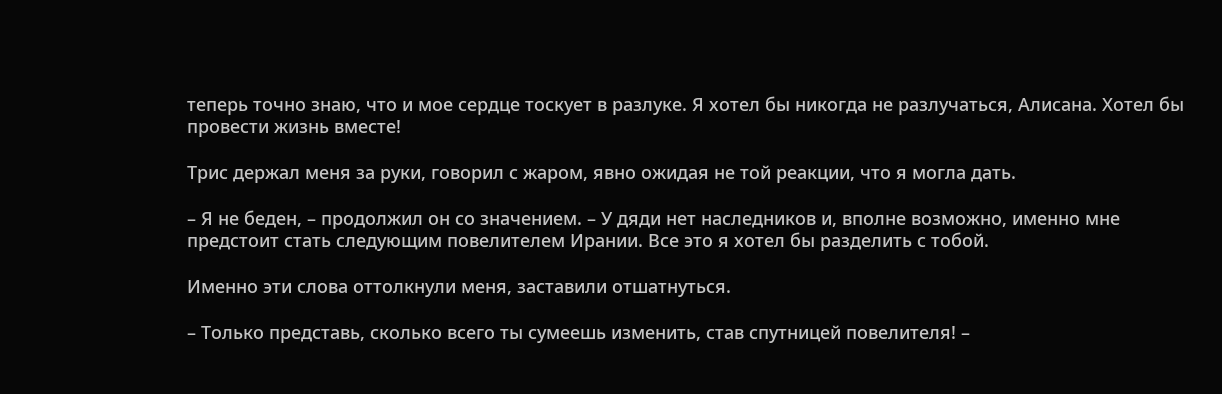теперь точно знаю, что и мое сердце тоскует в разлуке. Я хотел бы никогда не разлучаться, Алисана. Хотел бы провести жизнь вместе!

Трис держал меня за руки, говорил с жаром, явно ожидая не той реакции, что я могла дать.

– Я не беден, – продолжил он со значением. – У дяди нет наследников и, вполне возможно, именно мне предстоит стать следующим повелителем Ирании. Все это я хотел бы разделить с тобой.

Именно эти слова оттолкнули меня, заставили отшатнуться.

– Только представь, сколько всего ты сумеешь изменить, став спутницей повелителя! –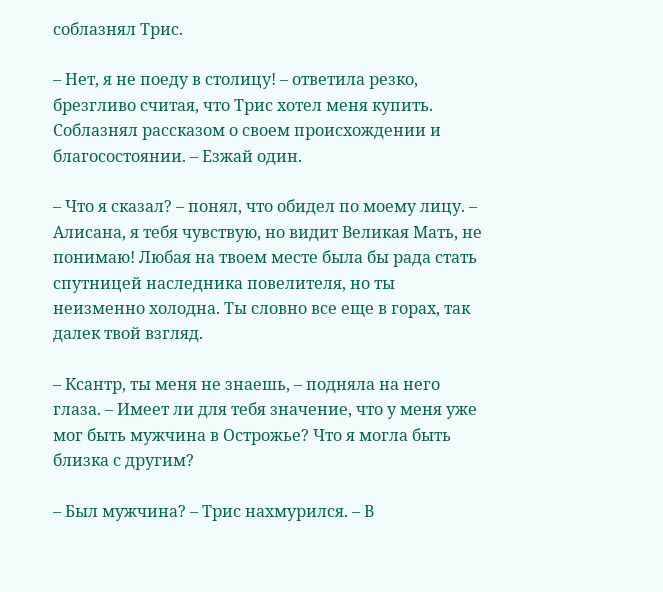соблазнял Трис.

– Нет, я не поеду в столицу! – ответила резко, брезгливо считая, что Трис хотел меня купить. Соблазнял рассказом о своем происхождении и благосостоянии. – Езжай один.

– Что я сказал? – понял, что обидел по моему лицу. – Алисана, я тебя чувствую, но видит Великая Мать, не понимаю! Любая на твоем месте была бы рада стать спутницей наследника повелителя, но ты неизменно холодна. Ты словно все еще в горах, так далек твой взгляд.

– Ксантр, ты меня не знаешь, – подняла на него глаза. – Имеет ли для тебя значение, что у меня уже мог быть мужчина в Острожье? Что я могла быть близка с другим?

– Был мужчина? – Трис нахмурился. – В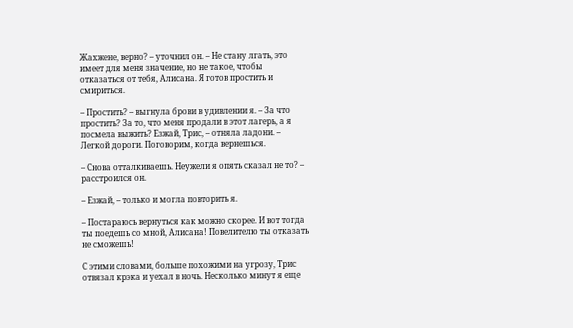Жахжене, верно? – уточнил он. – Не стану лгать, это имеет для меня значение, но не такое, чтобы отказаться от тебя, Алисана. Я готов простить и смириться.

– Простить? – выгнула брови в удивлении я. – За что простить? За то, что меня продали в этот лагерь, а я посмела выжить? Езжай, Трис, – отняла ладони. – Легкой дороги. Поговорим, когда вернешься.

– Снова отталкиваешь. Неужели я опять сказал не то? – расстроился он.

– Езжай, – только и могла повторить я.

– Постараюсь вернуться как можно скорее. И вот тогда ты поедешь со мной, Алисана! Повелителю ты отказать не сможешь!

С этими словами, больше похожими на угрозу, Трис отвязал крэка и уехал в ночь. Несколько минут я еще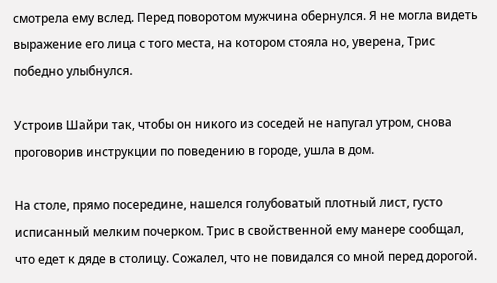смотрела ему вслед. Перед поворотом мужчина обернулся. Я не могла видеть выражение его лица с того места, на котором стояла но, уверена, Трис победно улыбнулся.

Устроив Шайри так, чтобы он никого из соседей не напугал утром, снова проговорив инструкции по поведению в городе, ушла в дом.

На столе, прямо посередине, нашелся голубоватый плотный лист, густо исписанный мелким почерком. Трис в свойственной ему манере сообщал, что едет к дяде в столицу. Сожалел, что не повидался со мной перед дорогой.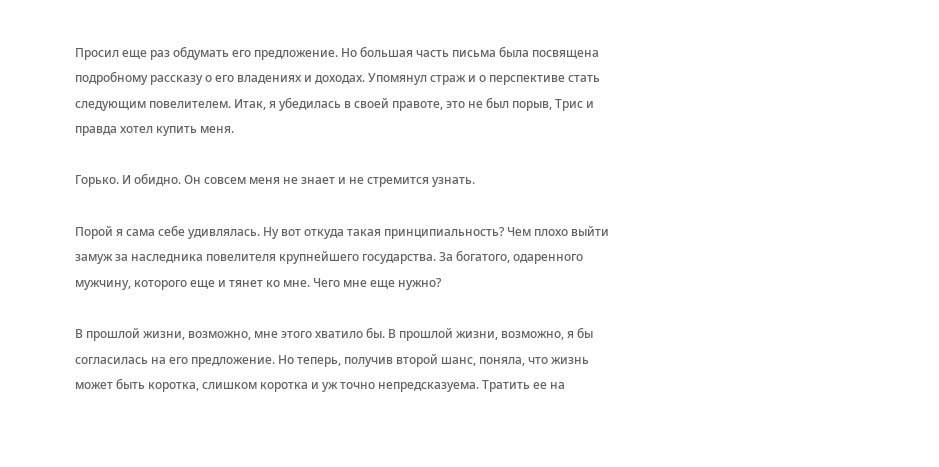Просил еще раз обдумать его предложение. Но большая часть письма была посвящена подробному рассказу о его владениях и доходах. Упомянул страж и о перспективе стать следующим повелителем. Итак, я убедилась в своей правоте, это не был порыв, Трис и правда хотел купить меня.

Горько. И обидно. Он совсем меня не знает и не стремится узнать.

Порой я сама себе удивлялась. Ну вот откуда такая принципиальность? Чем плохо выйти замуж за наследника повелителя крупнейшего государства. За богатого, одаренного мужчину, которого еще и тянет ко мне. Чего мне еще нужно?

В прошлой жизни, возможно, мне этого хватило бы. В прошлой жизни, возможно, я бы согласилась на его предложение. Но теперь, получив второй шанс, поняла, что жизнь может быть коротка, слишком коротка и уж точно непредсказуема. Тратить ее на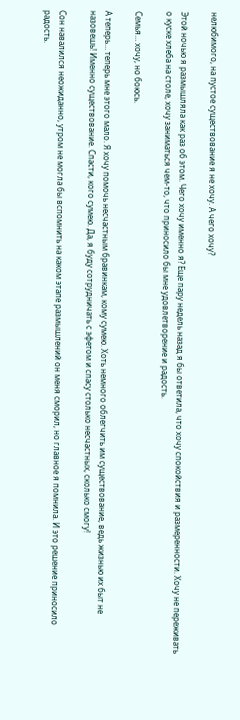нелюбимого, на пустое существование я не хочу. А чего хочу?

Этой ночью я размышляла как раз об этом. Чего хочу именно я? Еще пару недель назад я бы ответила, что хочу спокойствия и размеренности. Хочу не переживать о куске хлеба на столе, хочу заниматься чем-то, что приносило бы мне удовлетворение и радость.

Семья… хочу, но боюсь.

А теперь… теперь мне этого мало. Я хочу помочь несчастным бравинкам, кому сумею. Хоть немного облегчить им существование, ведь жизнью их быт не назовешь! Именно существование. Спасти, кого сумею. Да, я буду сотрудничать с эфетом и спасу столько несчастных, сколько смогу!

Сон навалился неожиданно, утром не могла бы вспомнить на каком этапе размышлений он меня сморил, но главное я помнила. И это решение приносило радость.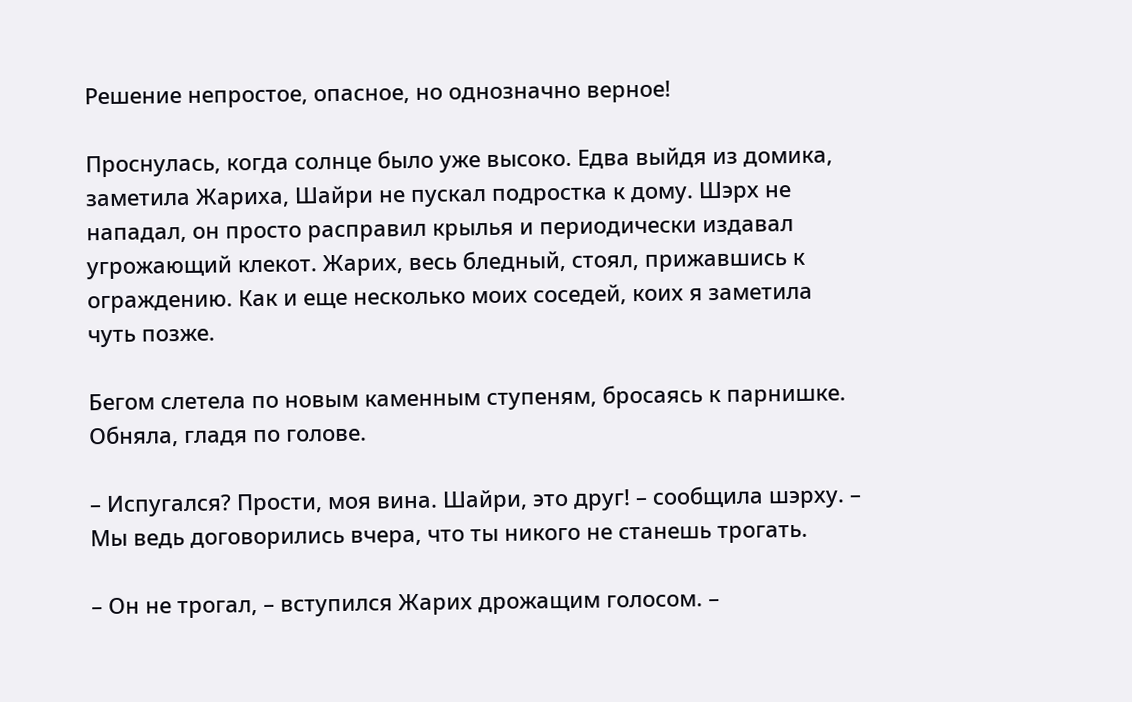Решение непростое, опасное, но однозначно верное!

Проснулась, когда солнце было уже высоко. Едва выйдя из домика, заметила Жариха, Шайри не пускал подростка к дому. Шэрх не нападал, он просто расправил крылья и периодически издавал угрожающий клекот. Жарих, весь бледный, стоял, прижавшись к ограждению. Как и еще несколько моих соседей, коих я заметила чуть позже.

Бегом слетела по новым каменным ступеням, бросаясь к парнишке. Обняла, гладя по голове.

– Испугался? Прости, моя вина. Шайри, это друг! – сообщила шэрху. – Мы ведь договорились вчера, что ты никого не станешь трогать.

– Он не трогал, – вступился Жарих дрожащим голосом. –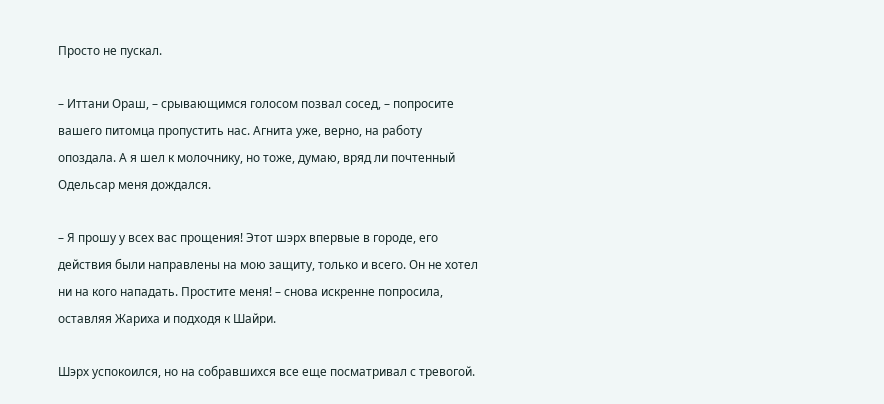Просто не пускал.

– Иттани Ораш, – срывающимся голосом позвал сосед, – попросите вашего питомца пропустить нас. Агнита уже, верно, на работу опоздала. А я шел к молочнику, но тоже, думаю, вряд ли почтенный Одельсар меня дождался.

– Я прошу у всех вас прощения! Этот шэрх впервые в городе, его действия были направлены на мою защиту, только и всего. Он не хотел ни на кого нападать. Простите меня! – снова искренне попросила, оставляя Жариха и подходя к Шайри.

Шэрх успокоился, но на собравшихся все еще посматривал с тревогой.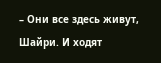– Они все здесь живут, Шайри. И ходят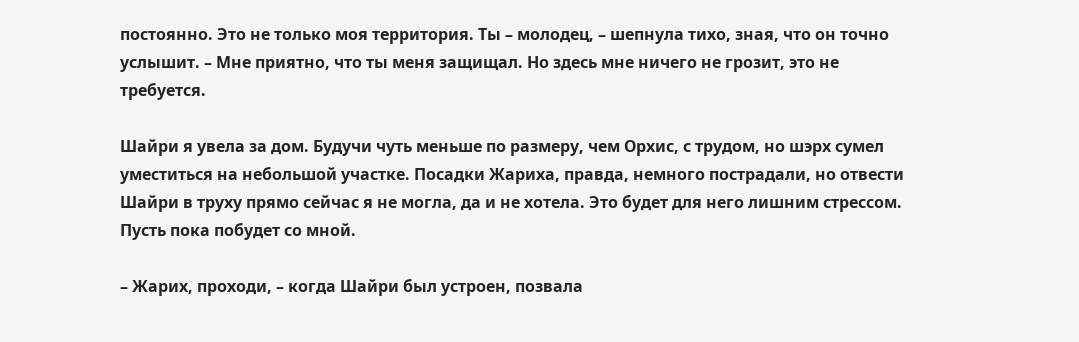постоянно. Это не только моя территория. Ты – молодец, – шепнула тихо, зная, что он точно услышит. – Мне приятно, что ты меня защищал. Но здесь мне ничего не грозит, это не требуется.

Шайри я увела за дом. Будучи чуть меньше по размеру, чем Орхис, с трудом, но шэрх сумел уместиться на небольшой участке. Посадки Жариха, правда, немного пострадали, но отвести Шайри в труху прямо сейчас я не могла, да и не хотела. Это будет для него лишним стрессом. Пусть пока побудет со мной.

– Жарих, проходи, – когда Шайри был устроен, позвала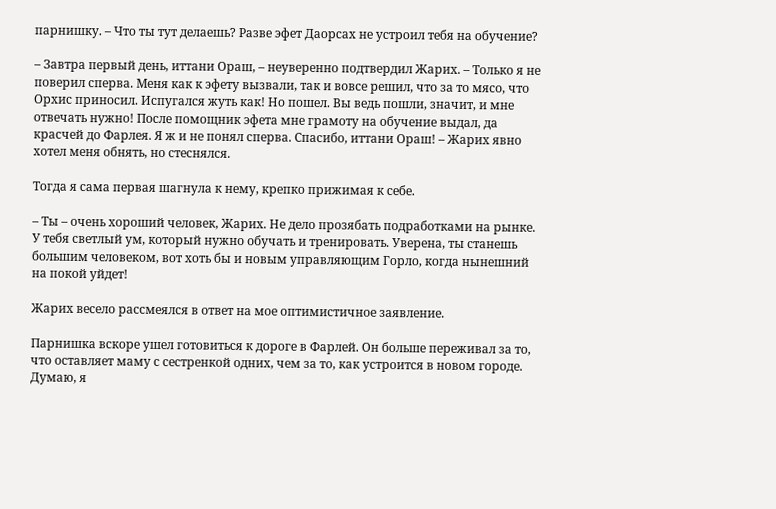парнишку. – Что ты тут делаешь? Разве эфет Даорсах не устроил тебя на обучение?

– Завтра первый день, иттани Ораш, – неуверенно подтвердил Жарих. – Только я не поверил сперва. Меня как к эфету вызвали, так и вовсе решил, что за то мясо, что Орхис приносил. Испугался жуть как! Но пошел. Вы ведь пошли, значит, и мне отвечать нужно! После помощник эфета мне грамоту на обучение выдал, да красчей до Фарлея. Я ж и не понял сперва. Спасибо, иттани Ораш! – Жарих явно хотел меня обнять, но стеснялся.

Тогда я сама первая шагнула к нему, крепко прижимая к себе.

– Ты – очень хороший человек, Жарих. Не дело прозябать подработками на рынке. У тебя светлый ум, который нужно обучать и тренировать. Уверена, ты станешь большим человеком, вот хоть бы и новым управляющим Горло, когда нынешний на покой уйдет!

Жарих весело рассмеялся в ответ на мое оптимистичное заявление.

Парнишка вскоре ушел готовиться к дороге в Фарлей. Он больше переживал за то, что оставляет маму с сестренкой одних, чем за то, как устроится в новом городе. Думаю, я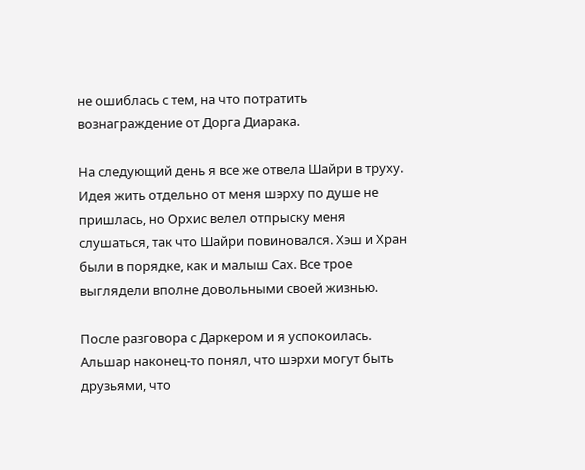не ошиблась с тем, на что потратить вознаграждение от Дорга Диарака.

На следующий день я все же отвела Шайри в труху. Идея жить отдельно от меня шэрху по душе не пришлась, но Орхис велел отпрыску меня слушаться, так что Шайри повиновался. Хэш и Хран были в порядке, как и малыш Сах. Все трое выглядели вполне довольными своей жизнью.

После разговора с Даркером и я успокоилась. Альшар наконец-то понял, что шэрхи могут быть друзьями, что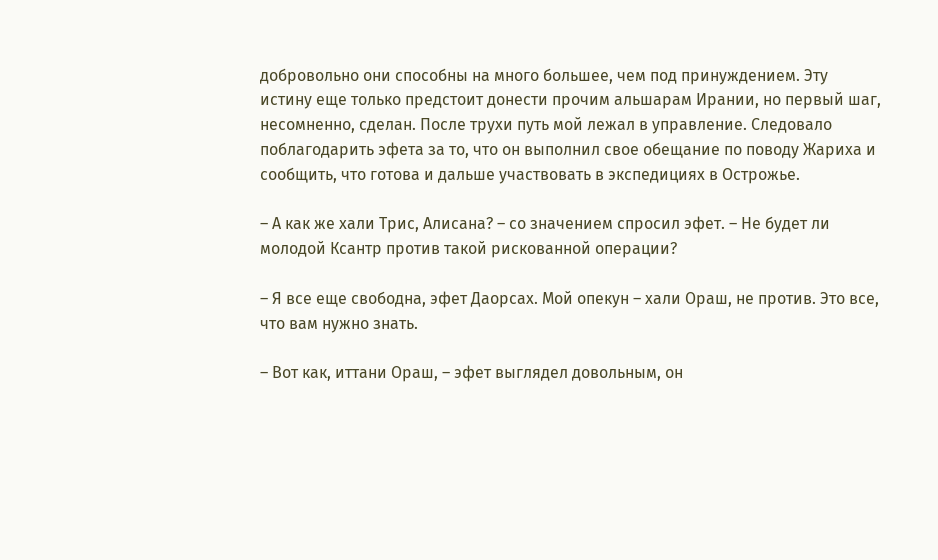добровольно они способны на много большее, чем под принуждением. Эту истину еще только предстоит донести прочим альшарам Ирании, но первый шаг, несомненно, сделан. После трухи путь мой лежал в управление. Следовало поблагодарить эфета за то, что он выполнил свое обещание по поводу Жариха и сообщить, что готова и дальше участвовать в экспедициях в Острожье.

– А как же хали Трис, Алисана? – со значением спросил эфет. – Не будет ли молодой Ксантр против такой рискованной операции?

– Я все еще свободна, эфет Даорсах. Мой опекун – хали Ораш, не против. Это все, что вам нужно знать.

– Вот как, иттани Ораш, – эфет выглядел довольным, он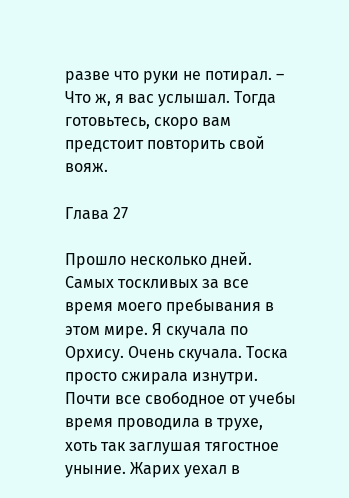разве что руки не потирал. – Что ж, я вас услышал. Тогда готовьтесь, скоро вам предстоит повторить свой вояж.

Глава 27

Прошло несколько дней. Самых тоскливых за все время моего пребывания в этом мире. Я скучала по Орхису. Очень скучала. Тоска просто сжирала изнутри. Почти все свободное от учебы время проводила в трухе, хоть так заглушая тягостное уныние. Жарих уехал в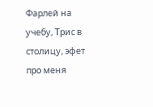Фарлей на учебу, Трис в столицу, эфет про меня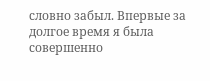словно забыл. Впервые за долгое время я была совершенно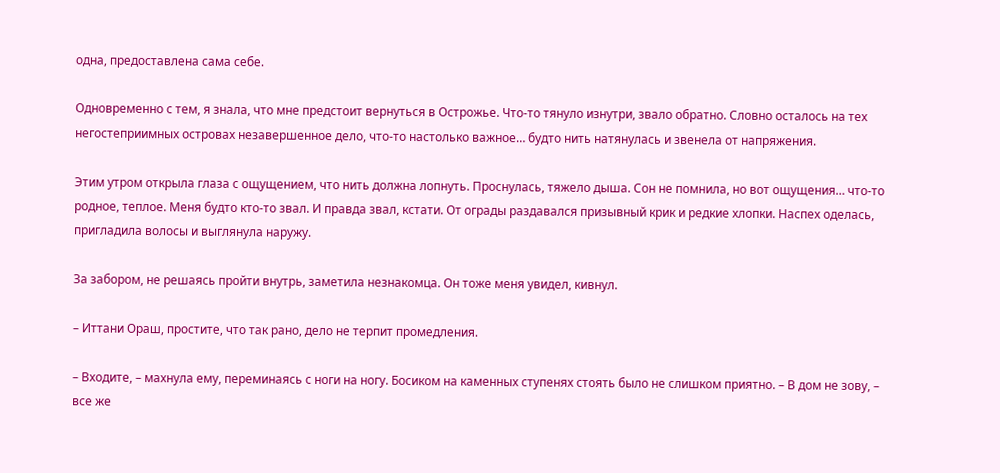одна, предоставлена сама себе.

Одновременно с тем, я знала, что мне предстоит вернуться в Острожье. Что-то тянуло изнутри, звало обратно. Словно осталось на тех негостеприимных островах незавершенное дело, что-то настолько важное… будто нить натянулась и звенела от напряжения.

Этим утром открыла глаза с ощущением, что нить должна лопнуть. Проснулась, тяжело дыша. Сон не помнила, но вот ощущения… что-то родное, теплое. Меня будто кто-то звал. И правда звал, кстати. От ограды раздавался призывный крик и редкие хлопки. Наспех оделась, пригладила волосы и выглянула наружу.

За забором, не решаясь пройти внутрь, заметила незнакомца. Он тоже меня увидел, кивнул.

– Иттани Ораш, простите, что так рано, дело не терпит промедления.

– Входите, – махнула ему, переминаясь с ноги на ногу. Босиком на каменных ступенях стоять было не слишком приятно. – В дом не зову, – все же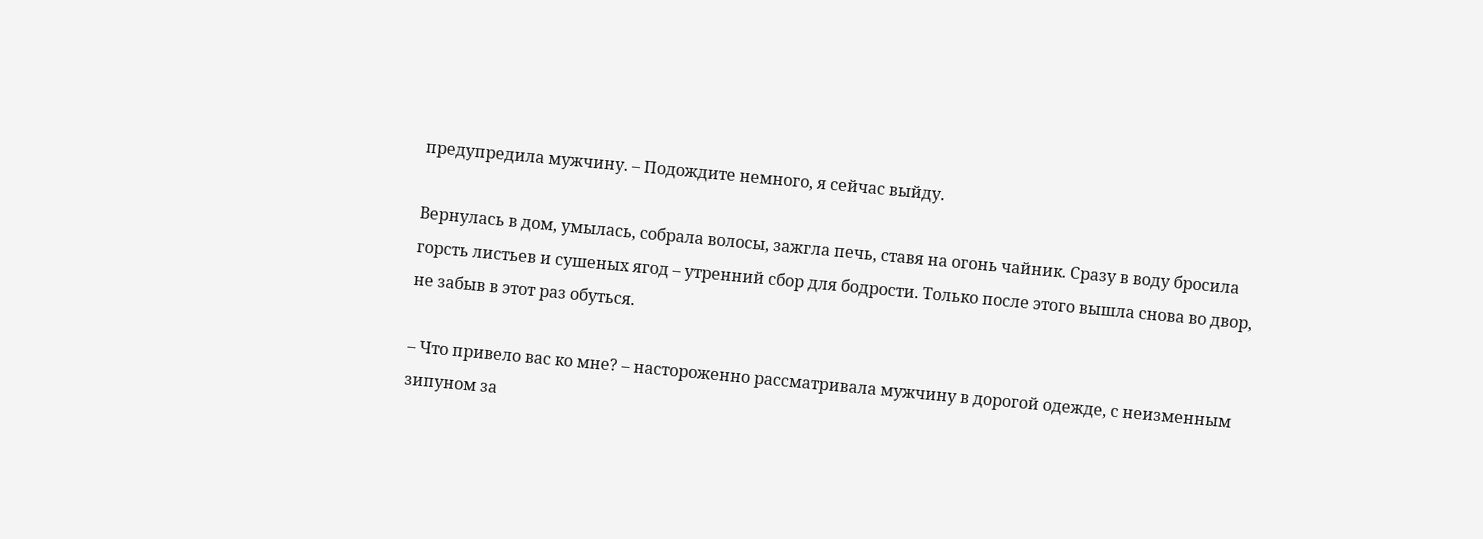предупредила мужчину. – Подождите немного, я сейчас выйду.

Вернулась в дом, умылась, собрала волосы, зажгла печь, ставя на огонь чайник. Сразу в воду бросила горсть листьев и сушеных ягод – утренний сбор для бодрости. Только после этого вышла снова во двор, не забыв в этот раз обуться.

– Что привело вас ко мне? – настороженно рассматривала мужчину в дорогой одежде, с неизменным зипуном за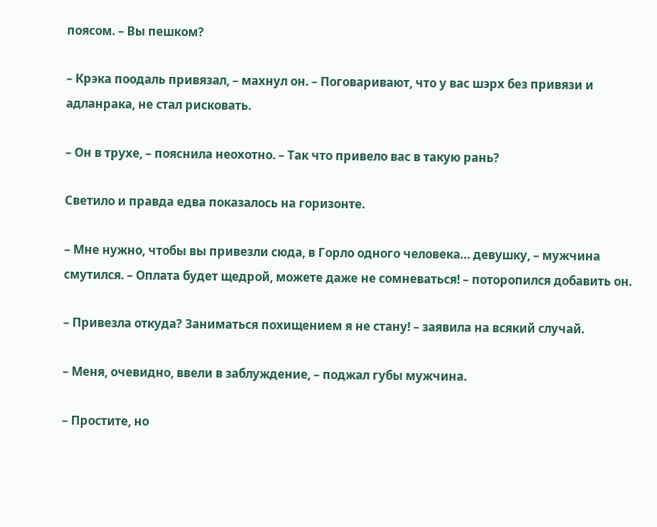поясом. – Вы пешком?

– Крэка поодаль привязал, – махнул он. – Поговаривают, что у вас шэрх без привязи и адланрака, не стал рисковать.

– Он в трухе, – пояснила неохотно. – Так что привело вас в такую рань?

Светило и правда едва показалось на горизонте.

– Мне нужно, чтобы вы привезли сюда, в Горло одного человека… девушку, – мужчина смутился. – Оплата будет щедрой, можете даже не сомневаться! – поторопился добавить он.

– Привезла откуда? Заниматься похищением я не стану! – заявила на всякий случай.

– Меня, очевидно, ввели в заблуждение, – поджал губы мужчина.

– Простите, но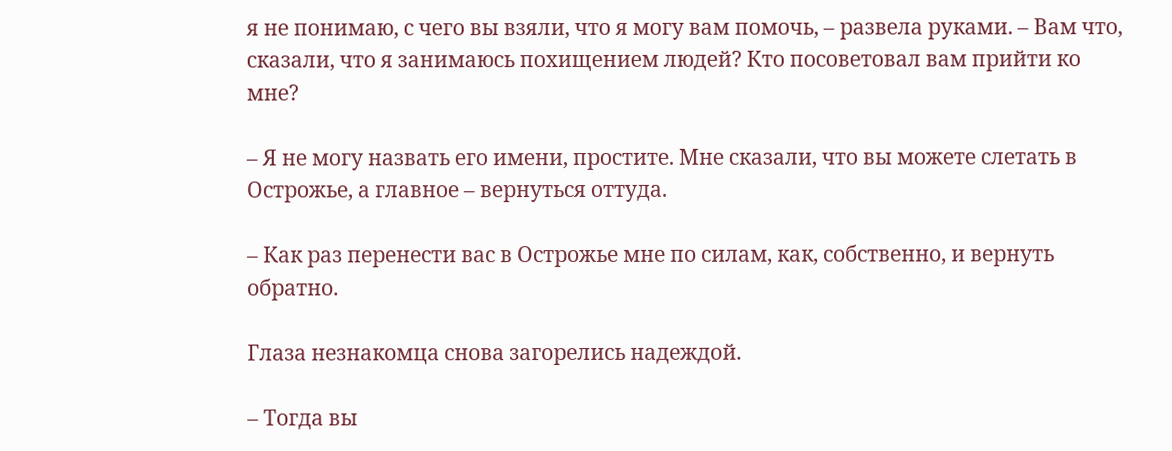я не понимаю, с чего вы взяли, что я могу вам помочь, – развела руками. – Вам что, сказали, что я занимаюсь похищением людей? Кто посоветовал вам прийти ко мне?

– Я не могу назвать его имени, простите. Мне сказали, что вы можете слетать в Острожье, а главное – вернуться оттуда.

– Как раз перенести вас в Острожье мне по силам, как, собственно, и вернуть обратно.

Глаза незнакомца снова загорелись надеждой.

– Тогда вы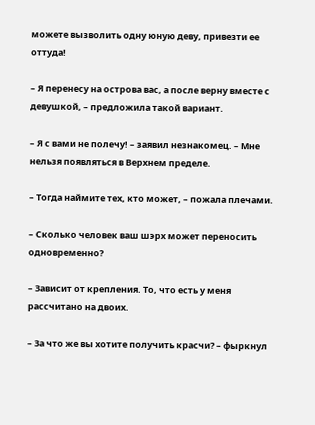можете вызволить одну юную деву, привезти ее оттуда!

– Я перенесу на острова вас, а после верну вместе с девушкой, – предложила такой вариант.

– Я с вами не полечу! – заявил незнакомец. – Мне нельзя появляться в Верхнем пределе.

– Тогда наймите тех, кто может, – пожала плечами.

– Сколько человек ваш шэрх может переносить одновременно?

– Зависит от крепления. То, что есть у меня рассчитано на двоих.

– За что же вы хотите получить красчи? – фыркнул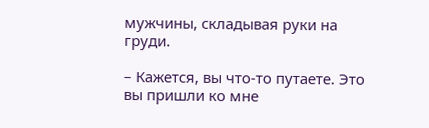мужчины, складывая руки на груди.

– Кажется, вы что-то путаете. Это вы пришли ко мне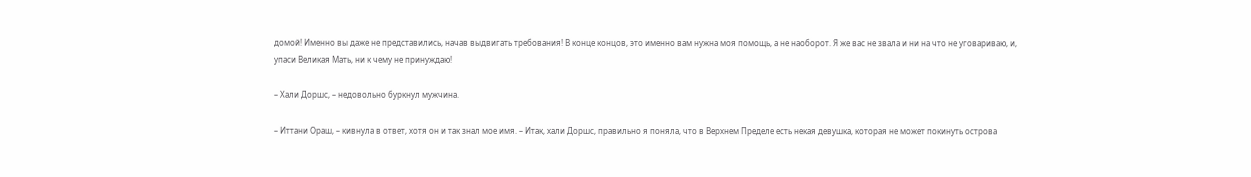домой! Именно вы даже не представились, начав выдвигать требования! В конце концов, это именно вам нужна моя помощь, а не наоборот. Я же вас не звала и ни на что не уговариваю, и, упаси Великая Мать, ни к чему не принуждаю!

– Хали Доршс, – недовольно буркнул мужчина.

– Иттани Ораш, – кивнула в ответ, хотя он и так знал мое имя. – Итак, хали Доршс, правильно я поняла, что в Верхнем Пределе есть некая девушка, которая не может покинуть острова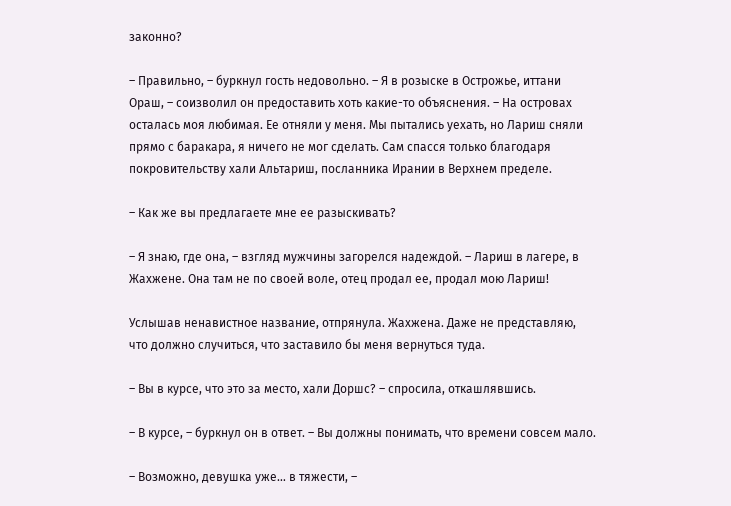законно?

– Правильно, – буркнул гость недовольно. – Я в розыске в Острожье, иттани Ораш, – соизволил он предоставить хоть какие-то объяснения. – На островах осталась моя любимая. Ее отняли у меня. Мы пытались уехать, но Лариш сняли прямо с баракара, я ничего не мог сделать. Сам спасся только благодаря покровительству хали Альтариш, посланника Ирании в Верхнем пределе.

– Как же вы предлагаете мне ее разыскивать?

– Я знаю, где она, – взгляд мужчины загорелся надеждой. – Лариш в лагере, в Жахжене. Она там не по своей воле, отец продал ее, продал мою Лариш!

Услышав ненавистное название, отпрянула. Жахжена. Даже не представляю, что должно случиться, что заставило бы меня вернуться туда.

– Вы в курсе, что это за место, хали Доршс? – спросила, откашлявшись.

– В курсе, – буркнул он в ответ. – Вы должны понимать, что времени совсем мало.

– Возможно, девушка уже… в тяжести, –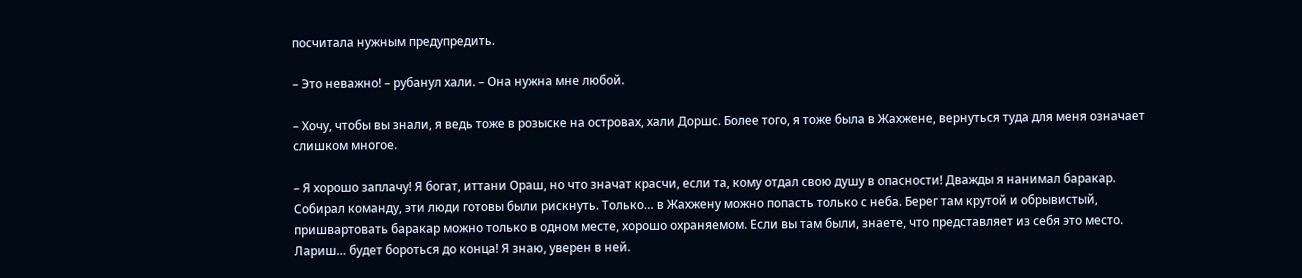посчитала нужным предупредить.

– Это неважно! – рубанул хали. – Она нужна мне любой.

– Хочу, чтобы вы знали, я ведь тоже в розыске на островах, хали Доршс. Более того, я тоже была в Жахжене, вернуться туда для меня означает слишком многое.

– Я хорошо заплачу! Я богат, иттани Ораш, но что значат красчи, если та, кому отдал свою душу в опасности! Дважды я нанимал баракар. Собирал команду, эти люди готовы были рискнуть. Только… в Жахжену можно попасть только с неба. Берег там крутой и обрывистый, пришвартовать баракар можно только в одном месте, хорошо охраняемом. Если вы там были, знаете, что представляет из себя это место. Лариш… будет бороться до конца! Я знаю, уверен в ней.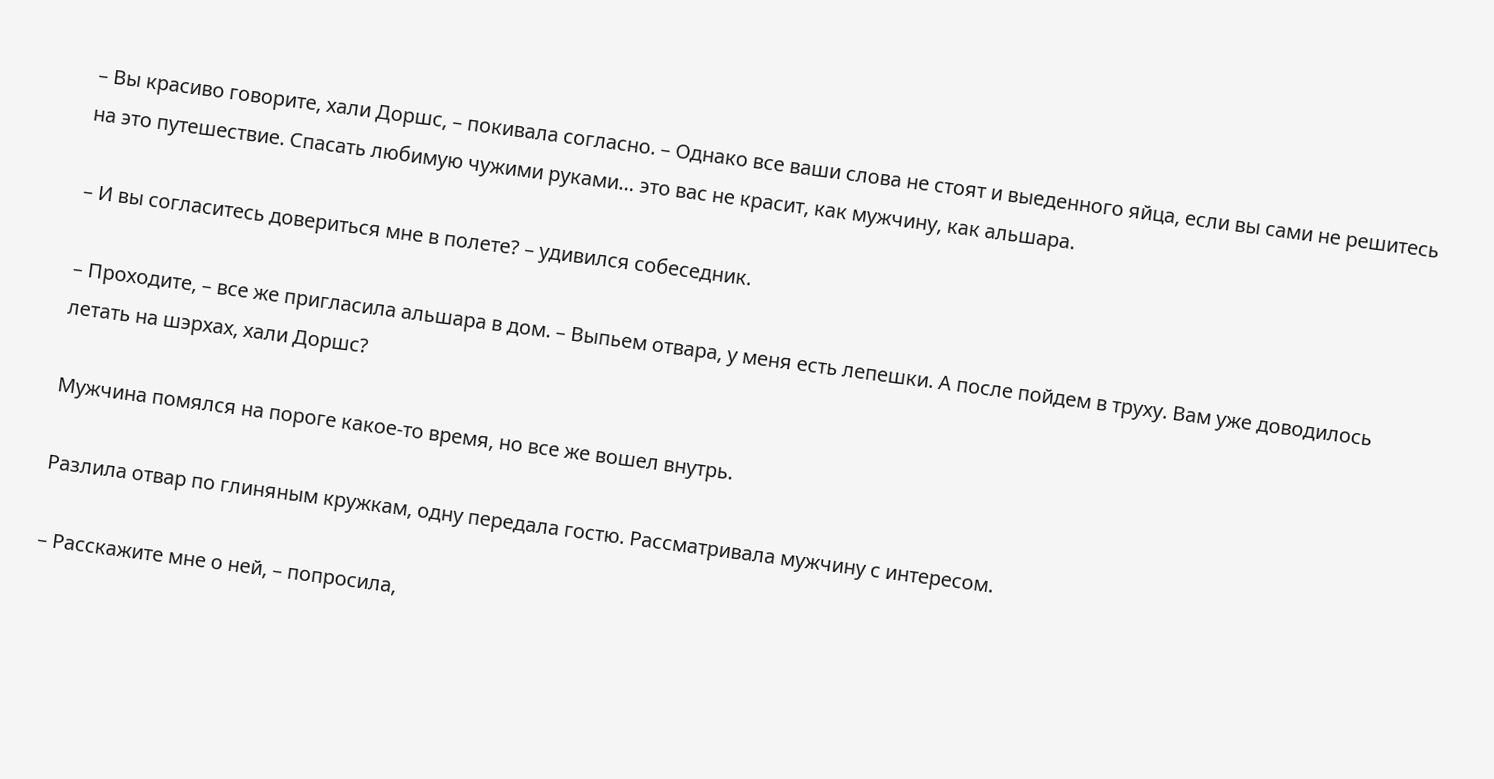– Вы красиво говорите, хали Доршс, – покивала согласно. – Однако все ваши слова не стоят и выеденного яйца, если вы сами не решитесь на это путешествие. Спасать любимую чужими руками… это вас не красит, как мужчину, как альшара.

– И вы согласитесь довериться мне в полете? – удивился собеседник.

– Проходите, – все же пригласила альшара в дом. – Выпьем отвара, у меня есть лепешки. А после пойдем в труху. Вам уже доводилось летать на шэрхах, хали Доршс?

Мужчина помялся на пороге какое-то время, но все же вошел внутрь.

Разлила отвар по глиняным кружкам, одну передала гостю. Рассматривала мужчину с интересом.

– Расскажите мне о ней, – попросила,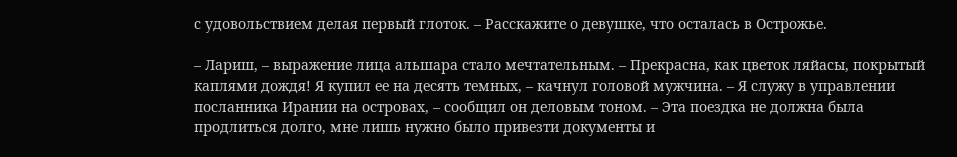с удовольствием делая первый глоток. – Расскажите о девушке, что осталась в Острожье.

– Лариш, – выражение лица альшара стало мечтательным. – Прекрасна, как цветок ляйасы, покрытый каплями дождя! Я купил ее на десять темных, – качнул головой мужчина. – Я служу в управлении посланника Ирании на островах, – сообщил он деловым тоном. – Эта поездка не должна была продлиться долго, мне лишь нужно было привезти документы и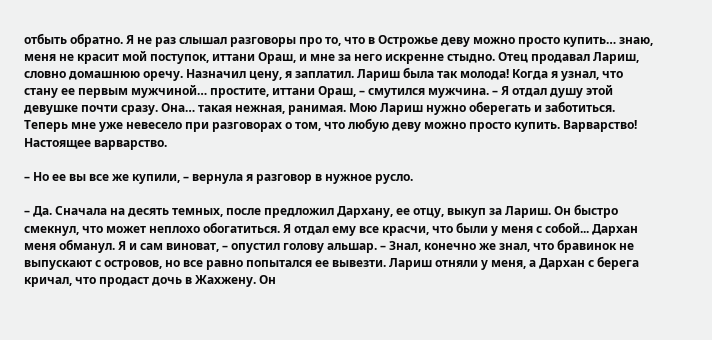отбыть обратно. Я не раз слышал разговоры про то, что в Острожье деву можно просто купить… знаю, меня не красит мой поступок, иттани Ораш, и мне за него искренне стыдно. Отец продавал Лариш, словно домашнюю оречу. Назначил цену, я заплатил. Лариш была так молода! Когда я узнал, что стану ее первым мужчиной… простите, иттани Ораш, – смутился мужчина. – Я отдал душу этой девушке почти сразу. Она… такая нежная, ранимая. Мою Лариш нужно оберегать и заботиться. Теперь мне уже невесело при разговорах о том, что любую деву можно просто купить. Варварство! Настоящее варварство.

– Но ее вы все же купили, – вернула я разговор в нужное русло.

– Да. Сначала на десять темных, после предложил Дархану, ее отцу, выкуп за Лариш. Он быстро смекнул, что может неплохо обогатиться. Я отдал ему все красчи, что были у меня с собой... Дархан меня обманул. Я и сам виноват, – опустил голову альшар. – Знал, конечно же знал, что бравинок не выпускают с островов, но все равно попытался ее вывезти. Лариш отняли у меня, а Дархан с берега кричал, что продаст дочь в Жахжену. Он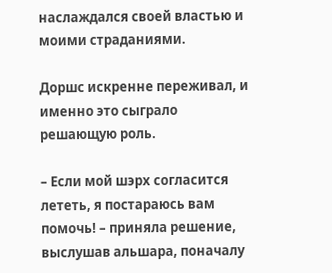наслаждался своей властью и моими страданиями.

Доршс искренне переживал, и именно это сыграло решающую роль.

– Если мой шэрх согласится лететь, я постараюсь вам помочь! – приняла решение, выслушав альшара, поначалу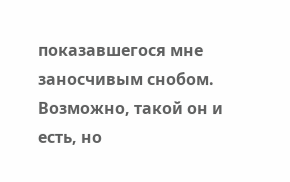показавшегося мне заносчивым снобом. Возможно, такой он и есть, но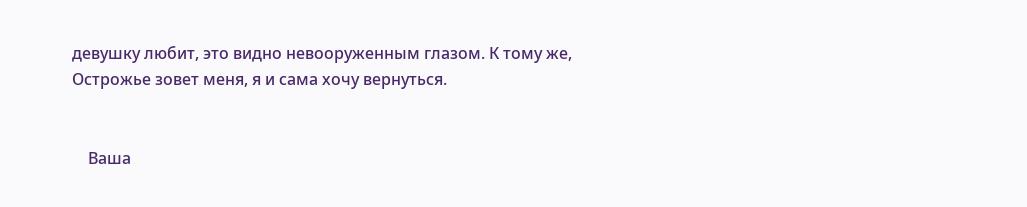девушку любит, это видно невооруженным глазом. К тому же, Острожье зовет меня, я и сама хочу вернуться.


    Ваша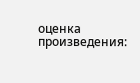оценка произведения: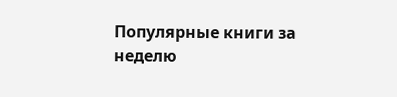Популярные книги за неделю